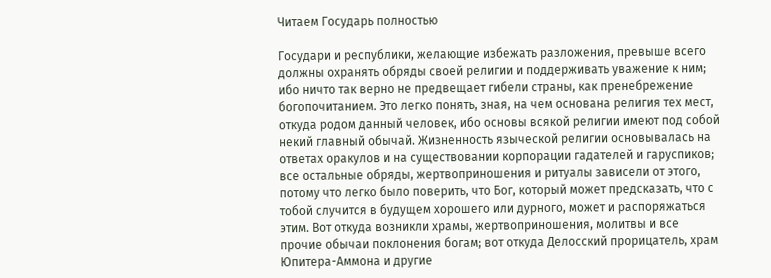Читаем Государь полностью

Государи и республики, желающие избежать разложения, превыше всего должны охранять обряды своей религии и поддерживать уважение к ним; ибо ничто так верно не предвещает гибели страны, как пренебрежение богопочитанием. Это легко понять, зная, на чем основана религия тех мест, откуда родом данный человек, ибо основы всякой религии имеют под собой некий главный обычай. Жизненность языческой религии основывалась на ответах оракулов и на существовании корпорации гадателей и гаруспиков; все остальные обряды, жертвоприношения и ритуалы зависели от этого, потому что легко было поверить, что Бог, который может предсказать, что с тобой случится в будущем хорошего или дурного, может и распоряжаться этим. Вот откуда возникли храмы, жертвоприношения, молитвы и все прочие обычаи поклонения богам; вот откуда Делосский прорицатель, храм Юпитера-Аммона и другие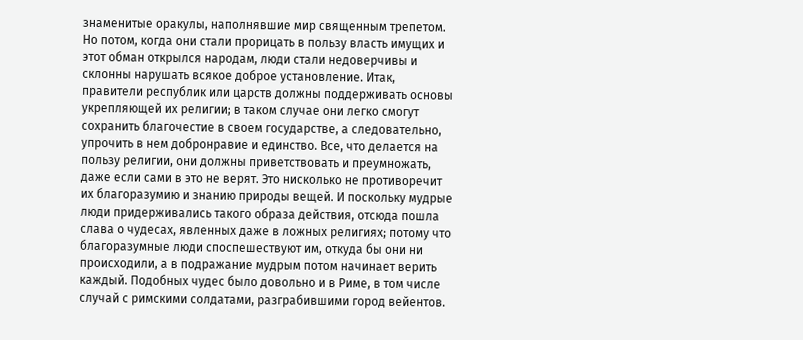знаменитые оракулы, наполнявшие мир священным трепетом. Но потом, когда они стали прорицать в пользу власть имущих и этот обман открылся народам, люди стали недоверчивы и склонны нарушать всякое доброе установление. Итак, правители республик или царств должны поддерживать основы укрепляющей их религии; в таком случае они легко смогут сохранить благочестие в своем государстве, а следовательно, упрочить в нем добронравие и единство. Все, что делается на пользу религии, они должны приветствовать и преумножать, даже если сами в это не верят. Это нисколько не противоречит их благоразумию и знанию природы вещей. И поскольку мудрые люди придерживались такого образа действия, отсюда пошла слава о чудесах, явленных даже в ложных религиях; потому что благоразумные люди споспешествуют им, откуда бы они ни происходили, а в подражание мудрым потом начинает верить каждый. Подобных чудес было довольно и в Риме, в том числе случай с римскими солдатами, разграбившими город вейентов.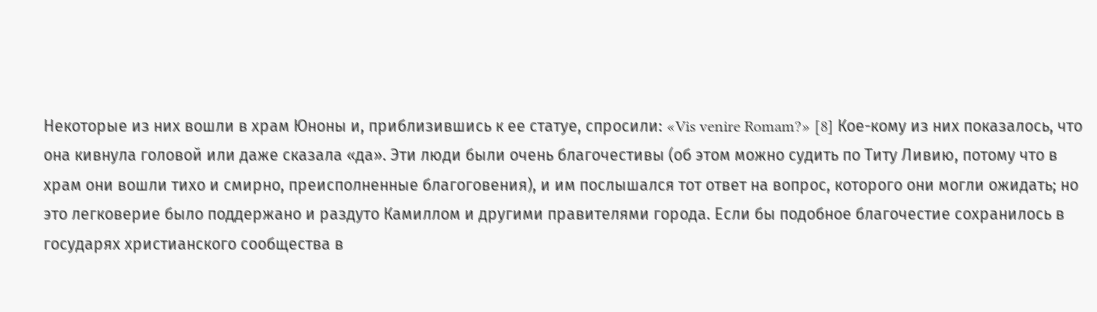Некоторые из них вошли в храм Юноны и, приблизившись к ее статуе, спросили: «Vis venire Romam?» [8] Кое-кому из них показалось, что она кивнула головой или даже сказала «да». Эти люди были очень благочестивы (об этом можно судить по Титу Ливию, потому что в храм они вошли тихо и смирно, преисполненные благоговения), и им послышался тот ответ на вопрос, которого они могли ожидать; но это легковерие было поддержано и раздуто Камиллом и другими правителями города. Если бы подобное благочестие сохранилось в государях христианского сообщества в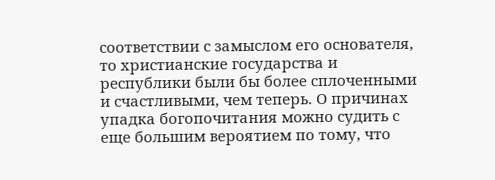соответствии с замыслом его основателя, то христианские государства и республики были бы более сплоченными и счастливыми, чем теперь. О причинах упадка богопочитания можно судить с еще большим вероятием по тому, что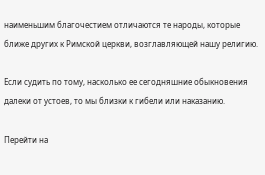наименьшим благочестием отличаются те народы, которые ближе других к Римской церкви, возглавляющей нашу религию.

Если судить по тому, насколько ее сегодняшние обыкновения далеки от устоев, то мы близки к гибели или наказанию.

Перейти на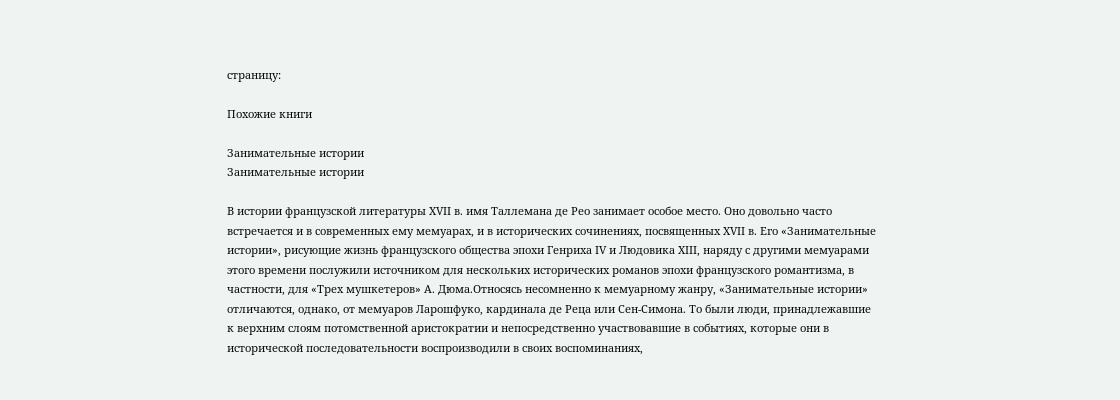страницу:

Похожие книги

Занимательные истории
Занимательные истории

В истории французской литературы XVII в. имя Таллемана де Рео занимает особое место. Оно довольно часто встречается и в современных ему мемуарах, и в исторических сочинениях, посвященных XVII в. Его «Занимательные истории», рисующие жизнь французского общества эпохи Генриха IV и Людовика XIII, наряду с другими мемуарами этого времени послужили источником для нескольких исторических романов эпохи французского романтизма, в частности, для «Трех мушкетеров» А. Дюма.Относясь несомненно к мемуарному жанру, «Занимательные истории» отличаются, однако, от мемуаров Ларошфуко, кардинала де Реца или Сен-Симона. То были люди, принадлежавшие к верхним слоям потомственной аристократии и непосредственно участвовавшие в событиях, которые они в исторической последовательности воспроизводили в своих воспоминаниях,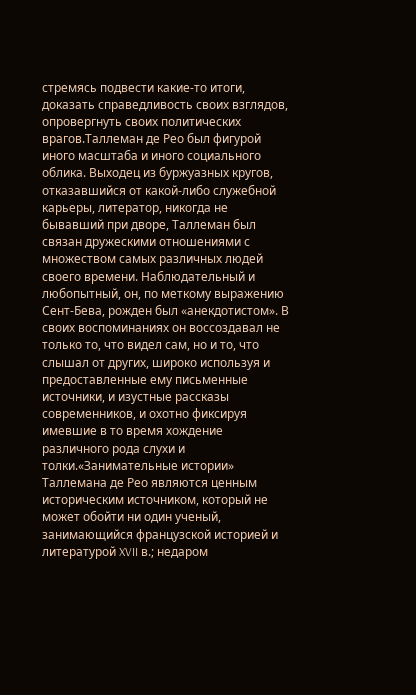стремясь подвести какие-то итоги, доказать справедливость своих взглядов, опровергнуть своих политических врагов.Таллеман де Рео был фигурой иного масштаба и иного социального облика. Выходец из буржуазных кругов, отказавшийся от какой-либо служебной карьеры, литератор, никогда не бывавший при дворе, Таллеман был связан дружескими отношениями с множеством самых различных людей своего времени. Наблюдательный и любопытный, он, по меткому выражению Сент-Бева, рожден был «анекдотистом». В своих воспоминаниях он воссоздавал не только то, что видел сам, но и то, что слышал от других, широко используя и предоставленные ему письменные источники, и изустные рассказы современников, и охотно фиксируя имевшие в то время хождение различного рода слухи и толки.«Занимательные истории» Таллемана де Рео являются ценным историческим источником, который не может обойти ни один ученый, занимающийся французской историей и литературой XVII в.; недаром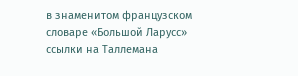в знаменитом французском словаре «Большой Ларусс» ссылки на Таллемана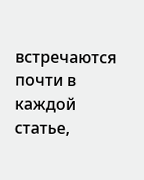встречаются почти в каждой статье,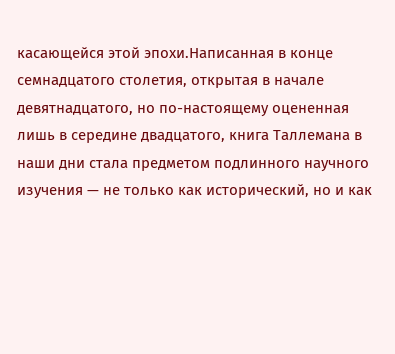касающейся этой эпохи.Написанная в конце семнадцатого столетия, открытая в начале девятнадцатого, но по-настоящему оцененная лишь в середине двадцатого, книга Таллемана в наши дни стала предметом подлинного научного изучения — не только как исторический, но и как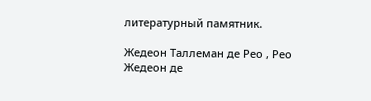литературный памятник.

Жедеон Таллеман де Рео , Рео Жедеон де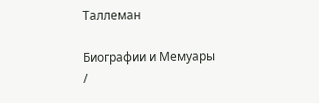Таллеман

Биографии и Мемуары /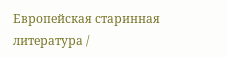Европейская старинная литература /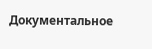Документальное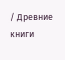/ Древние книги